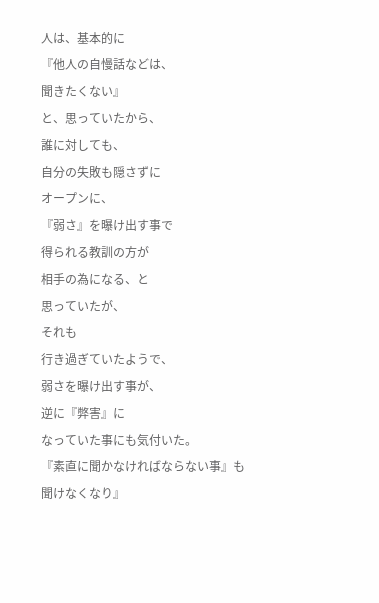人は、基本的に
『他人の自慢話などは、
聞きたくない』
と、思っていたから、
誰に対しても、
自分の失敗も隠さずに
オープンに、
『弱さ』を曝け出す事で
得られる教訓の方が
相手の為になる、と
思っていたが、
それも
行き過ぎていたようで、
弱さを曝け出す事が、
逆に『弊害』に
なっていた事にも気付いた。
『素直に聞かなければならない事』も
聞けなくなり』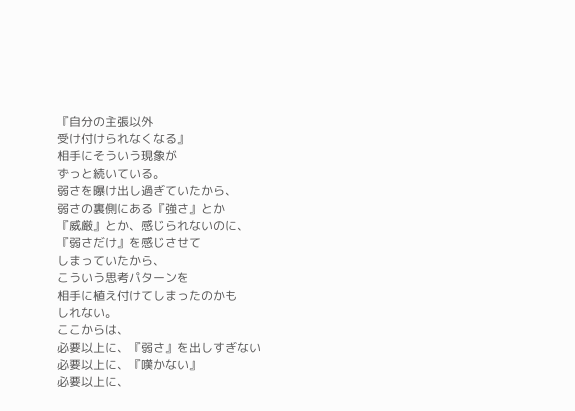『自分の主張以外
受け付けられなくなる』
相手にそういう現象が
ずっと続いている。
弱さを曝け出し過ぎていたから、
弱さの裏側にある『強さ』とか
『威厳』とか、感じられないのに、
『弱さだけ』を感じさせて
しまっていたから、
こういう思考パターンを
相手に植え付けてしまったのかも
しれない。
ここからは、
必要以上に、『弱さ』を出しすぎない
必要以上に、『嘆かない』
必要以上に、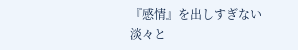『感情』を出しすぎない
淡々と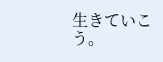生きていこう。